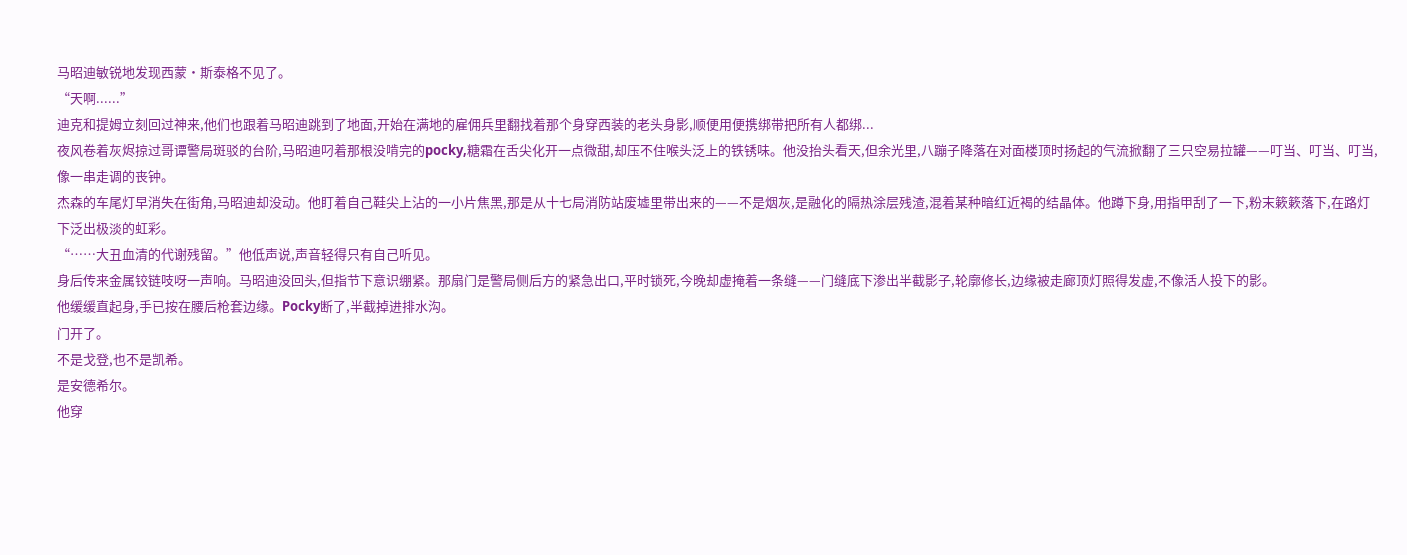马昭迪敏锐地发现西蒙·斯泰格不见了。
“天啊......”
迪克和提姆立刻回过神来,他们也跟着马昭迪跳到了地面,开始在满地的雇佣兵里翻找着那个身穿西装的老头身影,顺便用便携绑带把所有人都绑...
夜风卷着灰烬掠过哥谭警局斑驳的台阶,马昭迪叼着那根没啃完的pocky,糖霜在舌尖化开一点微甜,却压不住喉头泛上的铁锈味。他没抬头看天,但余光里,八蹦子降落在对面楼顶时扬起的气流掀翻了三只空易拉罐——叮当、叮当、叮当,像一串走调的丧钟。
杰森的车尾灯早消失在街角,马昭迪却没动。他盯着自己鞋尖上沾的一小片焦黑,那是从十七局消防站废墟里带出来的——不是烟灰,是融化的隔热涂层残渣,混着某种暗红近褐的结晶体。他蹲下身,用指甲刮了一下,粉末簌簌落下,在路灯下泛出极淡的虹彩。
“……大丑血清的代谢残留。”他低声说,声音轻得只有自己听见。
身后传来金属铰链吱呀一声响。马昭迪没回头,但指节下意识绷紧。那扇门是警局侧后方的紧急出口,平时锁死,今晚却虚掩着一条缝——门缝底下渗出半截影子,轮廓修长,边缘被走廊顶灯照得发虚,不像活人投下的影。
他缓缓直起身,手已按在腰后枪套边缘。Pocky断了,半截掉进排水沟。
门开了。
不是戈登,也不是凯希。
是安德希尔。
他穿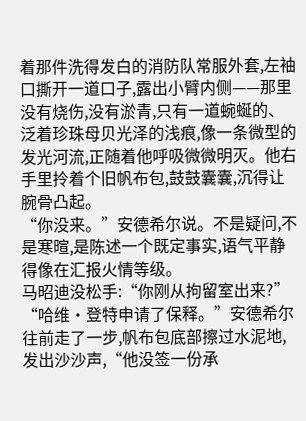着那件洗得发白的消防队常服外套,左袖口撕开一道口子,露出小臂内侧——那里没有烧伤,没有淤青,只有一道蜿蜒的、泛着珍珠母贝光泽的浅痕,像一条微型的发光河流,正随着他呼吸微微明灭。他右手里拎着个旧帆布包,鼓鼓囊囊,沉得让腕骨凸起。
“你没来。”安德希尔说。不是疑问,不是寒暄,是陈述一个既定事实,语气平静得像在汇报火情等级。
马昭迪没松手:“你刚从拘留室出来?”
“哈维·登特申请了保释。”安德希尔往前走了一步,帆布包底部擦过水泥地,发出沙沙声,“他没签一份承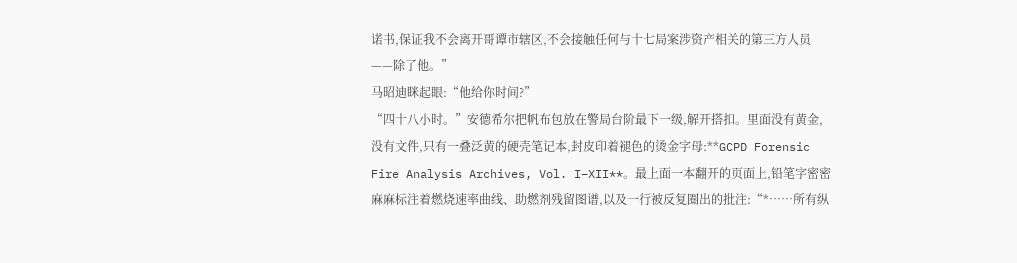诺书,保证我不会离开哥谭市辖区,不会接触任何与十七局案涉资产相关的第三方人员——除了他。”
马昭迪眯起眼:“他给你时间?”
“四十八小时。”安德希尔把帆布包放在警局台阶最下一级,解开搭扣。里面没有黄金,没有文件,只有一叠泛黄的硬壳笔记本,封皮印着褪色的烫金字母:**GCPD Forensic Fire Analysis Archives, Vol. I–XII**。最上面一本翻开的页面上,铅笔字密密麻麻标注着燃烧速率曲线、助燃剂残留图谱,以及一行被反复圈出的批注:“*……所有纵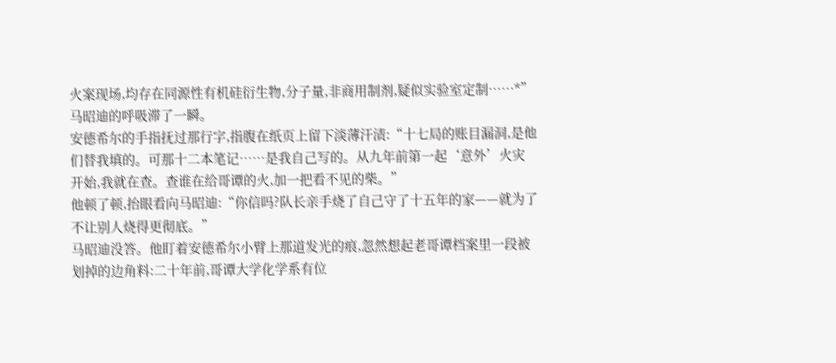火案现场,均存在同源性有机硅衍生物,分子量,非商用制剂,疑似实验室定制……*”
马昭迪的呼吸滞了一瞬。
安德希尔的手指抚过那行字,指腹在纸页上留下淡薄汗渍:“十七局的账目漏洞,是他们替我填的。可那十二本笔记……是我自己写的。从九年前第一起‘意外’火灾开始,我就在查。查谁在给哥谭的火,加一把看不见的柴。”
他顿了顿,抬眼看向马昭迪:“你信吗?队长亲手烧了自己守了十五年的家——就为了不让别人烧得更彻底。”
马昭迪没答。他盯着安德希尔小臂上那道发光的痕,忽然想起老哥谭档案里一段被划掉的边角料:二十年前,哥谭大学化学系有位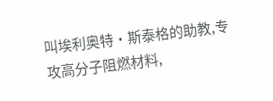叫埃利奥特·斯泰格的助教,专攻高分子阻燃材料,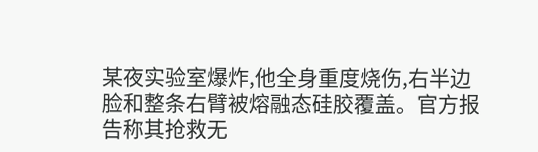某夜实验室爆炸,他全身重度烧伤,右半边脸和整条右臂被熔融态硅胶覆盖。官方报告称其抢救无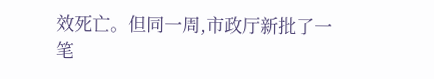效死亡。但同一周,市政厅新批了一笔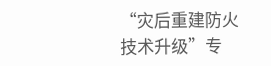“灾后重建防火技术升级”专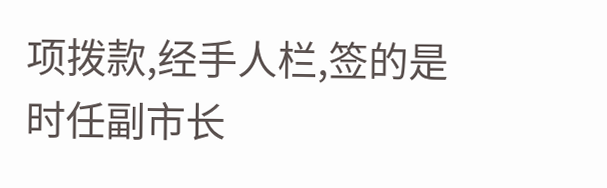项拨款,经手人栏,签的是时任副市长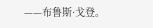——布鲁斯·戈登。